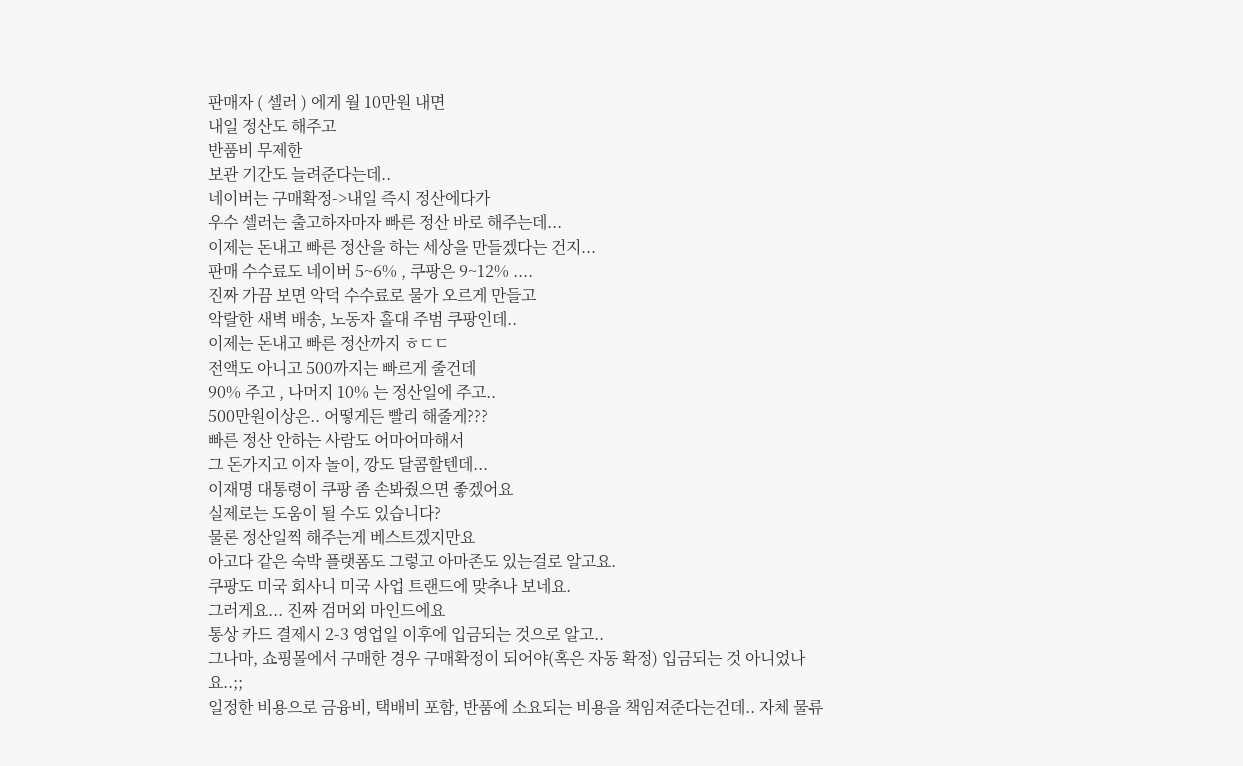판매자 ( 셀러 ) 에게 월 10만원 내면
내일 정산도 해주고
반품비 무제한
보관 기간도 늘려준다는데..
네이버는 구매확정->내일 즉시 정산에다가
우수 셀러는 출고하자마자 빠른 정산 바로 해주는데...
이제는 돈내고 빠른 정산을 하는 세상을 만들겠다는 건지...
판매 수수료도 네이버 5~6% , 쿠팡은 9~12% ....
진짜 가끔 보면 악덕 수수료로 물가 오르게 만들고
악랄한 새벽 배송, 노동자 홀대 주범 쿠팡인데..
이제는 돈내고 빠른 정산까지 ㅎㄷㄷ
전액도 아니고 500까지는 빠르게 줄건데
90% 주고 , 나머지 10% 는 정산일에 주고..
500만원이상은.. 어떻게든 빨리 해줄게???
빠른 정산 안하는 사람도 어마어마해서
그 돈가지고 이자 놀이, 깡도 달콤할텐데...
이재명 대통령이 쿠팡 좀 손봐줬으면 좋겠어요
실제로는 도움이 될 수도 있습니다?
물론 정산일찍 해주는게 베스트겠지만요
아고다 같은 숙박 플랫폼도 그렇고 아마존도 있는걸로 알고요.
쿠팡도 미국 회사니 미국 사업 트랜드에 맞추나 보네요.
그러게요... 진짜 검머외 마인드에요
통상 카드 결제시 2-3 영업일 이후에 입금되는 것으로 알고..
그나마, 쇼핑몰에서 구매한 경우 구매확정이 되어야(혹은 자동 확정) 입금되는 것 아니었나요..;;
일정한 비용으로 금융비, 택배비 포함, 반품에 소요되는 비용을 책임져준다는건데.. 자체 물류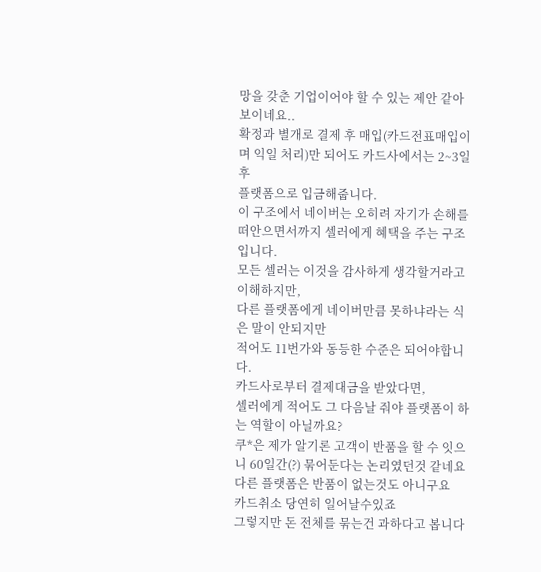망을 갖춘 기업이어야 할 수 있는 제안 같아 보이네요..
확정과 별개로 결제 후 매입(카드전표매입이며 익일 처리)만 되어도 카드사에서는 2~3일 후
플랫폼으로 입금해줍니다.
이 구조에서 네이버는 오히려 자기가 손해를 떠안으면서까지 셀러에게 혜택을 주는 구조입니다.
모든 셀러는 이것을 감사하게 생각할거라고 이해하지만,
다른 플랫폼에게 네이버만큼 못하냐라는 식은 말이 안되지만
적어도 11번가와 동등한 수준은 되어야합니다.
카드사로부터 결제대금을 받았다면,
셀러에게 적어도 그 다음날 줘야 플랫폼이 하는 역할이 아닐까요?
쿠*은 제가 알기론 고객이 반품을 할 수 잇으니 60일간(?) 묶어둔다는 논리였던것 같네요
다른 플랫폼은 반품이 없는것도 아니구요
카드취소 당연히 일어날수있죠
그렇지만 돈 전체를 묶는건 과하다고 봅니다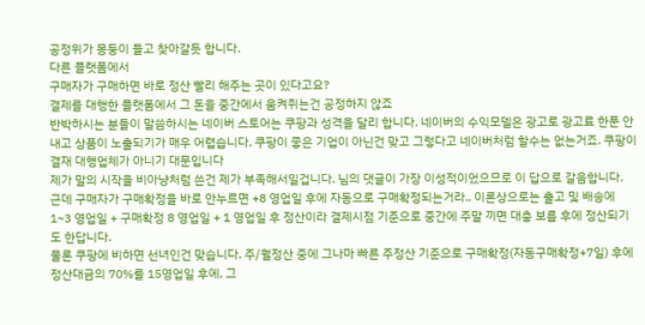공정위가 몽둥이 들고 찾아갈듯 합니다.
다른 플랫폼에서
구매자가 구매하면 바로 정산 빨리 해주는 곳이 있다고요?
결제를 대행한 플랫폼에서 그 돈을 중간에서 움켜쥐는건 공정하지 않죠
반박하시는 분들이 말씀하시는 네이버 스토어는 쿠팡과 성격을 달리 합니다. 네이버의 수익모델은 광고로 광고료 한푼 안내고 상품이 노출되기가 매우 어렵습니다. 쿠팡이 좋은 기업이 아닌건 맞고 그렇다고 네이버처럼 할수는 없는거죠. 쿠팡이 결재 대행업체가 아니기 대문입니다
제가 말의 시작을 비아냥처럼 쓴건 제가 부족해서일겁니다. 님의 댓글이 가장 이성적이었으므로 이 답으로 갈음합니다.
근데 구매자가 구매확정을 바로 안누르면 +8 영업일 후에 자동으로 구매확정되는거라.. 이론상으로는 출고 및 배송에 1~3 영업일 + 구매확정 8 영업일 + 1 영업일 후 정산이라 결제시점 기준으로 중간에 주말 끼면 대충 보름 후에 정산되기도 한답니다.
물론 쿠팡에 비하면 선녀인건 맞습니다. 주/월정산 중에 그나마 빠른 주정산 기준으로 구매확정(자동구매확정+7일) 후에 정산대금의 70%를 15영업일 후에, 그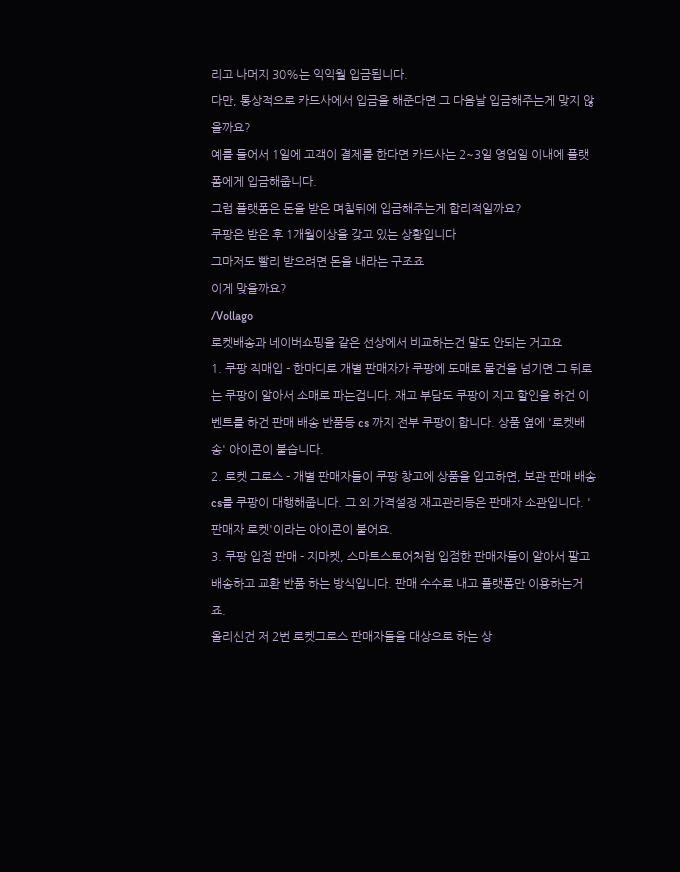리고 나머지 30%는 익익월 입금됩니다.
다만, 통상적으로 카드사에서 입금을 해준다면 그 다음날 입금해주는게 맞지 않을까요?
예를 들어서 1일에 고객이 결제를 한다면 카드사는 2~3일 영업일 이내에 플랫폼에게 입금해줍니다.
그럼 플랫폼은 돈을 받은 며칠뒤에 입금해주는게 합리적일까요?
쿠팡은 받은 후 1개월이상을 갖고 있는 상황입니다
그마저도 빨리 받으려면 돈을 내라는 구조죠
이게 맞을까요?
/Vollago
로켓배송과 네이버쇼핑을 같은 선상에서 비교하는건 말도 안되는 거고요
1. 쿠팡 직매입 - 한마디로 개별 판매자가 쿠팡에 도매로 물건을 넘기면 그 뒤로는 쿠팡이 알아서 소매로 파는겁니다. 재고 부담도 쿠팡이 지고 할인을 하건 이벤트를 하건 판매 배송 반품등 cs 까지 전부 쿠팡이 합니다. 상품 옆에 '로켓배송' 아이콘이 붙습니다.
2. 로켓 그로스 - 개별 판매자들이 쿠팡 창고에 상품을 입고하면, 보관 판매 배송 cs를 쿠팡이 대행해줍니다. 그 외 가격설정 재고관리등은 판매자 소관입니다. '판매자 로켓'이라는 아이콘이 붙어요.
3. 쿠팡 입점 판매 - 지마켓, 스마트스토어처럼 입점한 판매자들이 알아서 팔고 배송하고 교환 반품 하는 방식입니다. 판매 수수료 내고 플랫폼만 이용하는거죠.
올리신건 저 2번 로켓그로스 판매자들을 대상으로 하는 상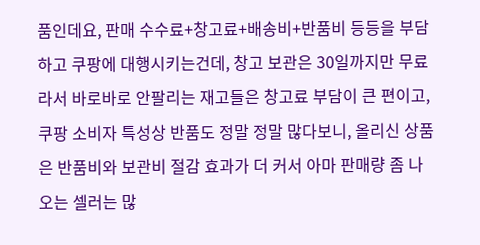품인데요, 판매 수수료+창고료+배송비+반품비 등등을 부담하고 쿠팡에 대행시키는건데, 창고 보관은 30일까지만 무료라서 바로바로 안팔리는 재고들은 창고료 부담이 큰 편이고, 쿠팡 소비자 특성상 반품도 정말 정말 많다보니, 올리신 상품은 반품비와 보관비 절감 효과가 더 커서 아마 판매량 좀 나오는 셀러는 많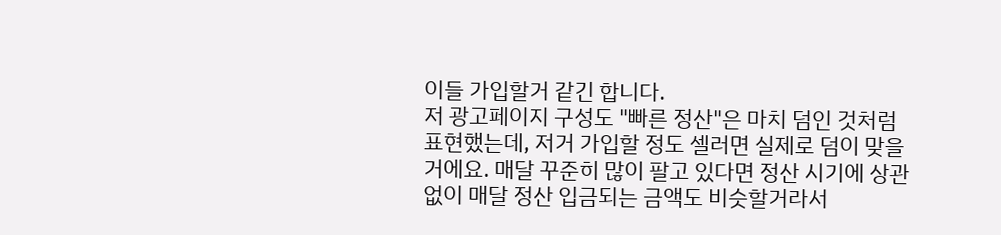이들 가입할거 같긴 합니다.
저 광고페이지 구성도 "빠른 정산"은 마치 덤인 것처럼 표현했는데, 저거 가입할 정도 셀러면 실제로 덤이 맞을거에요. 매달 꾸준히 많이 팔고 있다면 정산 시기에 상관없이 매달 정산 입금되는 금액도 비슷할거라서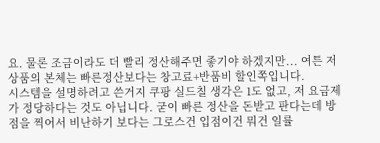요. 물론 조금이라도 더 빨리 정산해주면 좋기야 하겠지만... 여튼 저 상품의 본체는 빠른정산보다는 창고료+반품비 할인쪽입니다.
시스템을 설명하려고 쓴거지 쿠팡 실드칠 생각은 1도 없고, 저 요금제가 정당하다는 것도 아닙니다. 굳이 빠른 정산을 돈받고 판다는데 방점을 찍어서 비난하기 보다는 그로스건 입점이건 뭐건 일률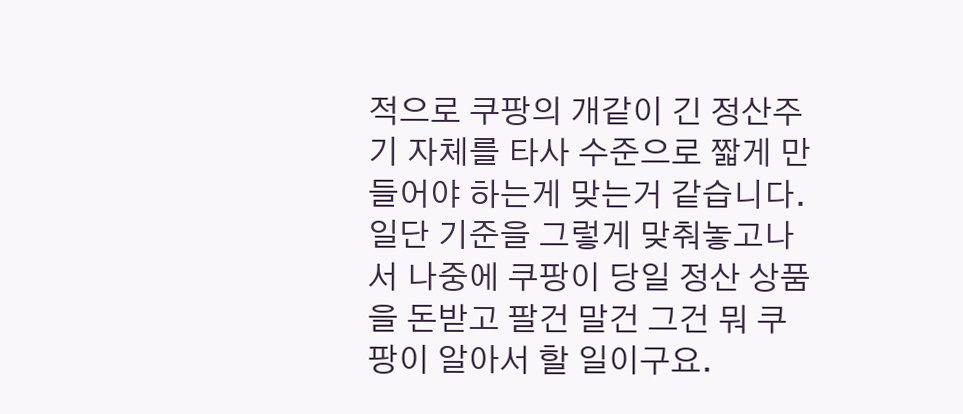적으로 쿠팡의 개같이 긴 정산주기 자체를 타사 수준으로 짧게 만들어야 하는게 맞는거 같습니다. 일단 기준을 그렇게 맞춰놓고나서 나중에 쿠팡이 당일 정산 상품을 돈받고 팔건 말건 그건 뭐 쿠팡이 알아서 할 일이구요.